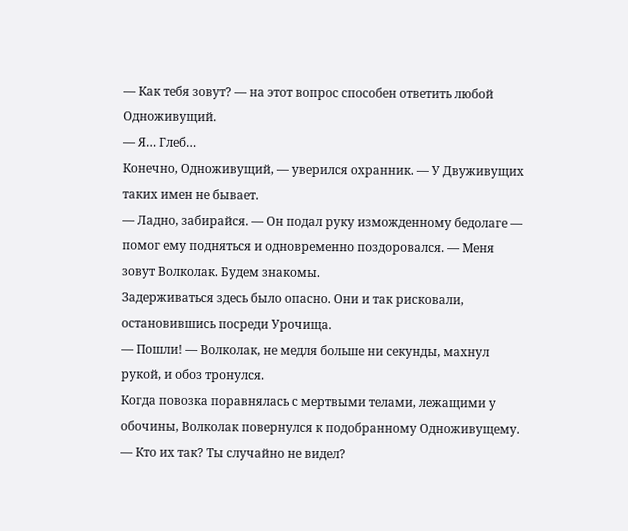— Как тебя зовут? — на этот вопрос способен ответить любой Одноживущий.
— Я… Глеб…
Конечно, Одноживущий, — уверился охранник. — У Двуживущих таких имен не бывает.
— Ладно, забирайся. — Он подал руку изможденному бедолаге — помог ему подняться и одновременно поздоровался. — Меня зовут Волколак. Будем знакомы.
Задерживаться здесь было опасно. Они и так рисковали, остановившись посреди Урочища.
— Пошли! — Волколак, не медля больше ни секунды, махнул рукой, и обоз тронулся.
Когда повозка поравнялась с мертвыми телами, лежащими у обочины, Волколак повернулся к подобранному Одноживущему.
— Кто их так? Ты случайно не видел?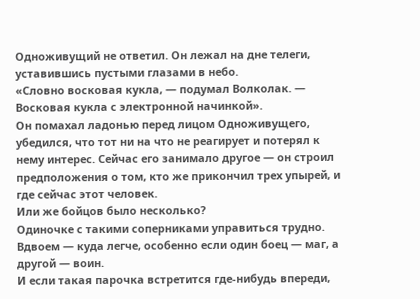Одноживущий не ответил. Он лежал на дне телеги, уставившись пустыми глазами в небо.
«Словно восковая кукла, — подумал Волколак. — Восковая кукла с электронной начинкой».
Он помахал ладонью перед лицом Одноживущего, убедился, что тот ни на что не реагирует и потерял к нему интерес. Сейчас его занимало другое — он строил предположения о том, кто же прикончил трех упырей, и где сейчас этот человек.
Или же бойцов было несколько?
Одиночке с такими соперниками управиться трудно. Вдвоем — куда легче, особенно если один боец — маг, а другой — воин.
И если такая парочка встретится где-нибудь впереди,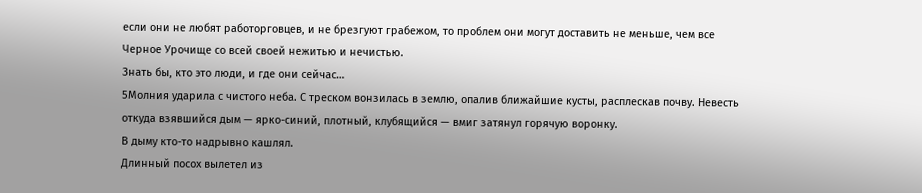если они не любят работорговцев, и не брезгуют грабежом, то проблем они могут доставить не меньше, чем все Черное Урочище со всей своей нежитью и нечистью.
Знать бы, кто это люди, и где они сейчас…
5Молния ударила с чистого неба. С треском вонзилась в землю, опалив ближайшие кусты, расплескав почву. Невесть откуда взявшийся дым — ярко-синий, плотный, клубящийся — вмиг затянул горячую воронку.
В дыму кто-то надрывно кашлял.
Длинный посох вылетел из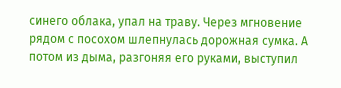синего облака, упал на траву. Через мгновение рядом с посохом шлепнулась дорожная сумка. А потом из дыма, разгоняя его руками, выступил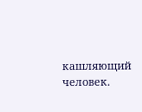кашляющий человек.